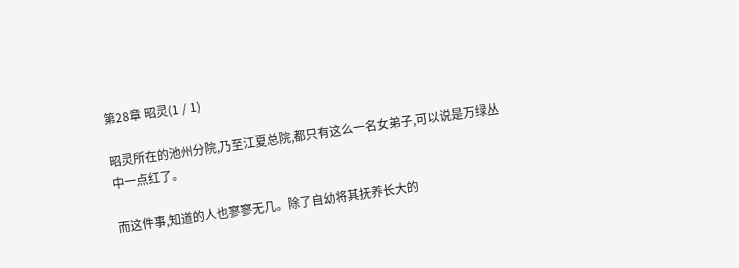第28章 昭灵(1 / 1)

昭灵所在的池州分院,乃至江夏总院,都只有这么一名女弟子,可以说是万绿丛中一点红了。

而这件事,知道的人也寥寥无几。除了自幼将其抚养长大的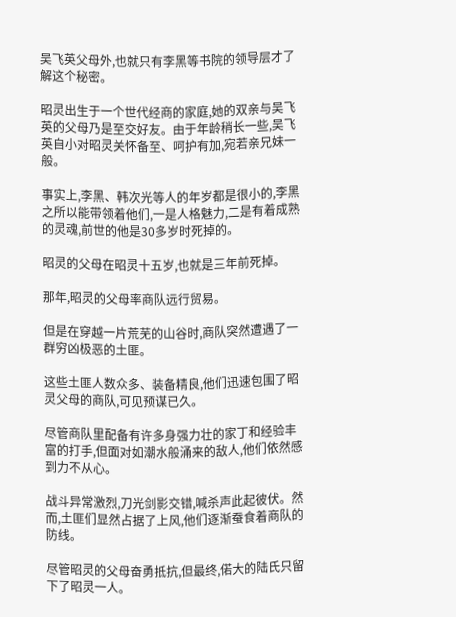吴飞英父母外,也就只有李黑等书院的领导层才了解这个秘密。

昭灵出生于一个世代经商的家庭,她的双亲与吴飞英的父母乃是至交好友。由于年龄稍长一些,吴飞英自小对昭灵关怀备至、呵护有加,宛若亲兄妹一般。

事实上,李黑、韩次光等人的年岁都是很小的,李黑之所以能带领着他们,一是人格魅力,二是有着成熟的灵魂,前世的他是30多岁时死掉的。

昭灵的父母在昭灵十五岁,也就是三年前死掉。

那年,昭灵的父母率商队远行贸易。

但是在穿越一片荒芜的山谷时,商队突然遭遇了一群穷凶极恶的土匪。

这些土匪人数众多、装备精良,他们迅速包围了昭灵父母的商队,可见预谋已久。

尽管商队里配备有许多身强力壮的家丁和经验丰富的打手,但面对如潮水般涌来的敌人,他们依然感到力不从心。

战斗异常激烈,刀光剑影交错,喊杀声此起彼伏。然而,土匪们显然占据了上风,他们逐渐蚕食着商队的防线。

尽管昭灵的父母奋勇抵抗,但最终,偌大的陆氏只留下了昭灵一人。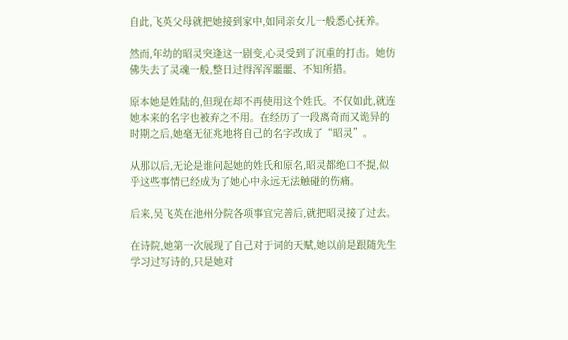自此,飞英父母就把她接到家中,如同亲女儿一般悉心抚养。

然而,年幼的昭灵突逢这一剧变,心灵受到了沉重的打击。她仿佛失去了灵魂一般,整日过得浑浑噩噩、不知所措。

原本她是姓陆的,但现在却不再使用这个姓氏。不仅如此,就连她本来的名字也被弃之不用。在经历了一段离奇而又诡异的时期之后,她毫无征兆地将自己的名字改成了“昭灵”。

从那以后,无论是谁问起她的姓氏和原名,昭灵都绝口不提,似乎这些事情已经成为了她心中永远无法触碰的伤痛。

后来,吴飞英在池州分院各项事宜完善后,就把昭灵接了过去。

在诗院,她第一次展现了自己对于词的天赋,她以前是跟随先生学习过写诗的,只是她对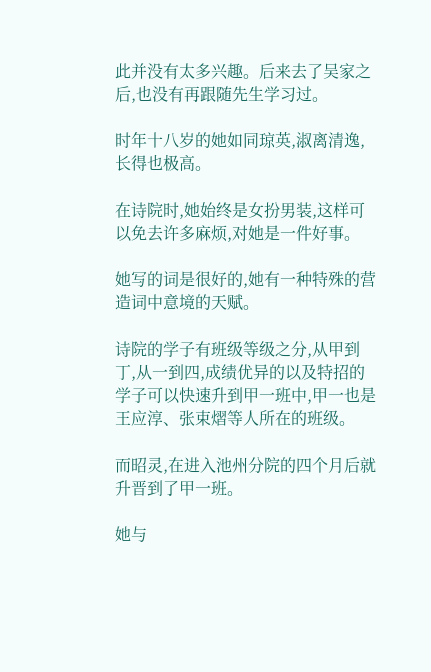此并没有太多兴趣。后来去了吴家之后,也没有再跟随先生学习过。

时年十八岁的她如同琼英,淑离清逸,长得也极高。

在诗院时,她始终是女扮男装,这样可以免去许多麻烦,对她是一件好事。

她写的词是很好的,她有一种特殊的营造词中意境的天赋。

诗院的学子有班级等级之分,从甲到丁,从一到四,成绩优异的以及特招的学子可以快速升到甲一班中,甲一也是王应淳、张束熠等人所在的班级。

而昭灵,在进入池州分院的四个月后就升晋到了甲一班。

她与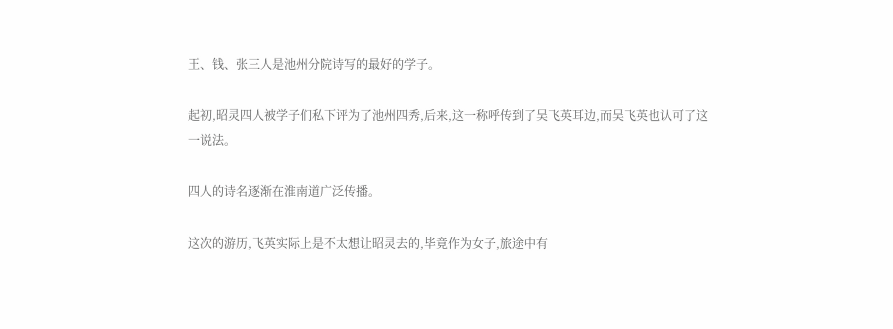王、钱、张三人是池州分院诗写的最好的学子。

起初,昭灵四人被学子们私下评为了池州四秀,后来,这一称呼传到了吴飞英耳边,而吴飞英也认可了这一说法。

四人的诗名逐渐在淮南道广泛传播。

这次的游历,飞英实际上是不太想让昭灵去的,毕竟作为女子,旅途中有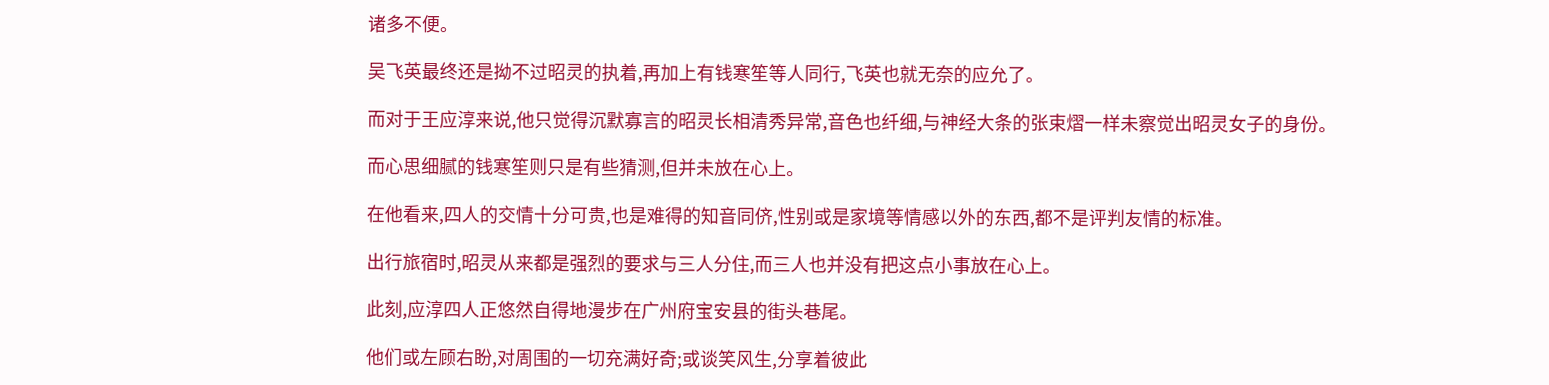诸多不便。

吴飞英最终还是拗不过昭灵的执着,再加上有钱寒笙等人同行,飞英也就无奈的应允了。

而对于王应淳来说,他只觉得沉默寡言的昭灵长相清秀异常,音色也纤细,与神经大条的张束熠一样未察觉出昭灵女子的身份。

而心思细腻的钱寒笙则只是有些猜测,但并未放在心上。

在他看来,四人的交情十分可贵,也是难得的知音同侪,性别或是家境等情感以外的东西,都不是评判友情的标准。

出行旅宿时,昭灵从来都是强烈的要求与三人分住,而三人也并没有把这点小事放在心上。

此刻,应淳四人正悠然自得地漫步在广州府宝安县的街头巷尾。

他们或左顾右盼,对周围的一切充满好奇;或谈笑风生,分享着彼此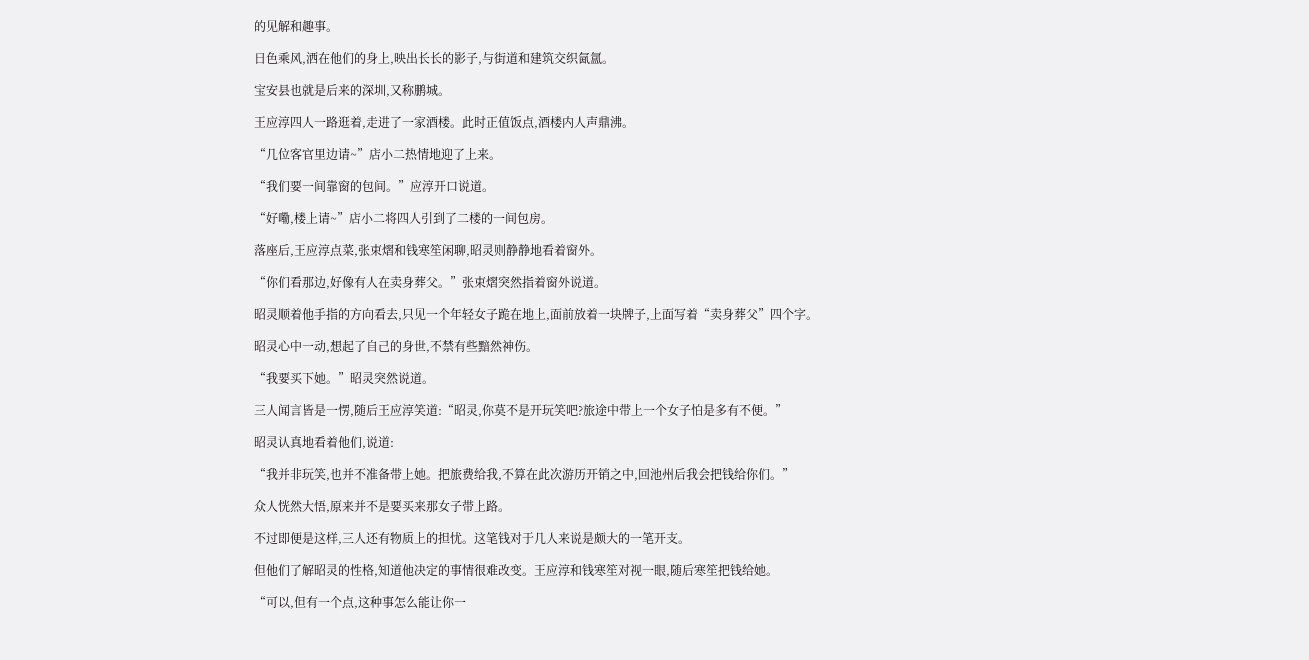的见解和趣事。

日色乘风,洒在他们的身上,映出长长的影子,与街道和建筑交织氤氲。

宝安县也就是后来的深圳,又称鹏城。

王应淳四人一路逛着,走进了一家酒楼。此时正值饭点,酒楼内人声鼎沸。

“几位客官里边请~”店小二热情地迎了上来。

“我们要一间靠窗的包间。”应淳开口说道。

“好嘞,楼上请~”店小二将四人引到了二楼的一间包房。

落座后,王应淳点菜,张束熠和钱寒笙闲聊,昭灵则静静地看着窗外。

“你们看那边,好像有人在卖身葬父。”张束熠突然指着窗外说道。

昭灵顺着他手指的方向看去,只见一个年轻女子跪在地上,面前放着一块牌子,上面写着“卖身葬父”四个字。

昭灵心中一动,想起了自己的身世,不禁有些黯然神伤。

“我要买下她。”昭灵突然说道。

三人闻言皆是一愣,随后王应淳笑道:“昭灵,你莫不是开玩笑吧?旅途中带上一个女子怕是多有不便。”

昭灵认真地看着他们,说道:

“我并非玩笑,也并不准备带上她。把旅费给我,不算在此次游历开销之中,回池州后我会把钱给你们。”

众人恍然大悟,原来并不是要买来那女子带上路。

不过即便是这样,三人还有物质上的担忧。这笔钱对于几人来说是颇大的一笔开支。

但他们了解昭灵的性格,知道他决定的事情很难改变。王应淳和钱寒笙对视一眼,随后寒笙把钱给她。

“可以,但有一个点,这种事怎么能让你一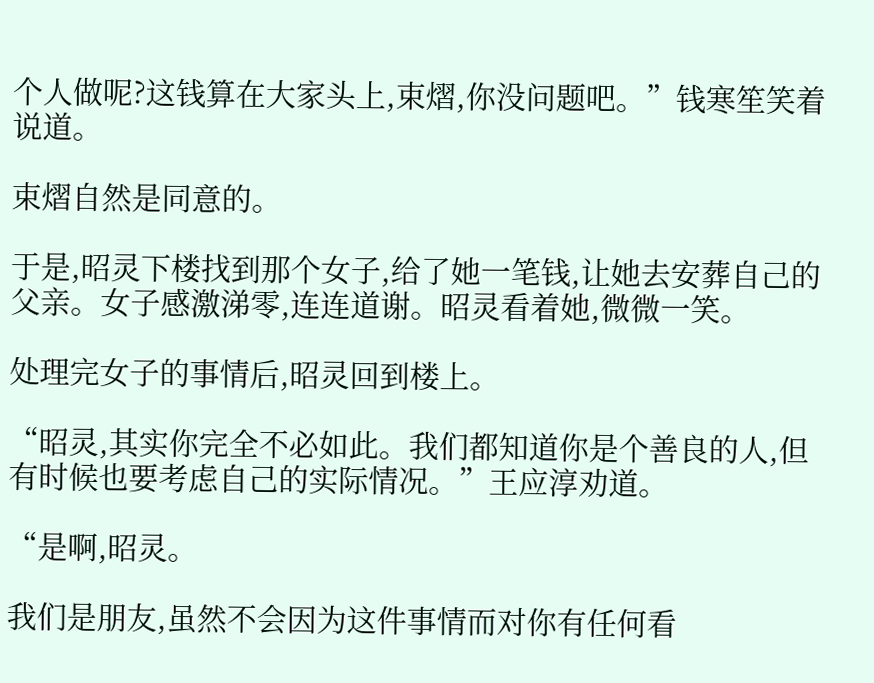个人做呢?这钱算在大家头上,束熠,你没问题吧。”钱寒笙笑着说道。

束熠自然是同意的。

于是,昭灵下楼找到那个女子,给了她一笔钱,让她去安葬自己的父亲。女子感激涕零,连连道谢。昭灵看着她,微微一笑。

处理完女子的事情后,昭灵回到楼上。

“昭灵,其实你完全不必如此。我们都知道你是个善良的人,但有时候也要考虑自己的实际情况。”王应淳劝道。

“是啊,昭灵。

我们是朋友,虽然不会因为这件事情而对你有任何看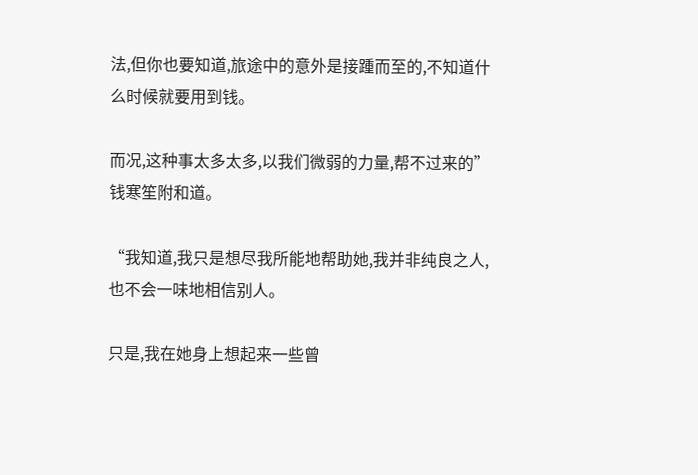法,但你也要知道,旅途中的意外是接踵而至的,不知道什么时候就要用到钱。

而况,这种事太多太多,以我们微弱的力量,帮不过来的”钱寒笙附和道。

“我知道,我只是想尽我所能地帮助她,我并非纯良之人,也不会一味地相信别人。

只是,我在她身上想起来一些曾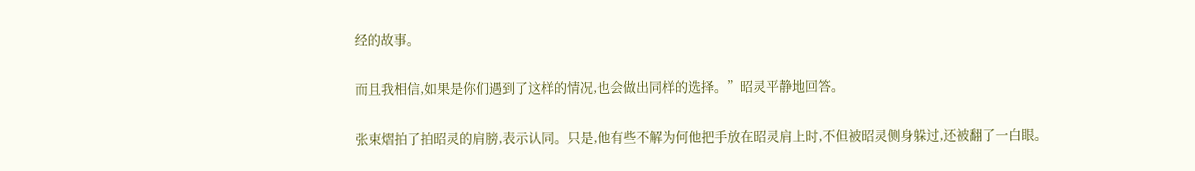经的故事。

而且我相信,如果是你们遇到了这样的情况,也会做出同样的选择。”昭灵平静地回答。

张束熠拍了拍昭灵的肩膀,表示认同。只是,他有些不解为何他把手放在昭灵肩上时,不但被昭灵侧身躲过,还被翻了一白眼。